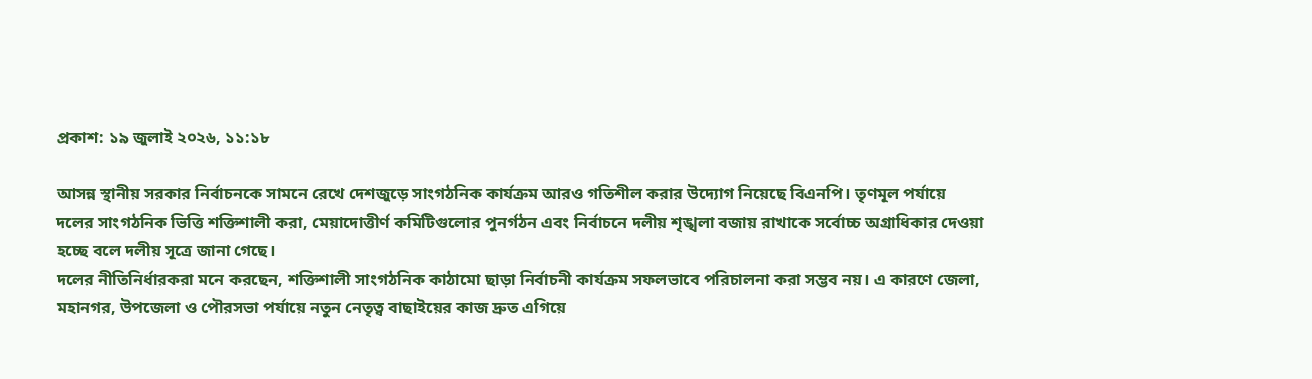প্রকাশ: ১৯ জুলাই ২০২৬, ১১:১৮

আসন্ন স্থানীয় সরকার নির্বাচনকে সামনে রেখে দেশজুড়ে সাংগঠনিক কার্যক্রম আরও গতিশীল করার উদ্যোগ নিয়েছে বিএনপি। তৃণমূল পর্যায়ে দলের সাংগঠনিক ভিত্তি শক্তিশালী করা, মেয়াদোত্তীর্ণ কমিটিগুলোর পুনর্গঠন এবং নির্বাচনে দলীয় শৃঙ্খলা বজায় রাখাকে সর্বোচ্চ অগ্রাধিকার দেওয়া হচ্ছে বলে দলীয় সূত্রে জানা গেছে।
দলের নীতিনির্ধারকরা মনে করছেন, শক্তিশালী সাংগঠনিক কাঠামো ছাড়া নির্বাচনী কার্যক্রম সফলভাবে পরিচালনা করা সম্ভব নয়। এ কারণে জেলা, মহানগর, উপজেলা ও পৌরসভা পর্যায়ে নতুন নেতৃত্ব বাছাইয়ের কাজ দ্রুত এগিয়ে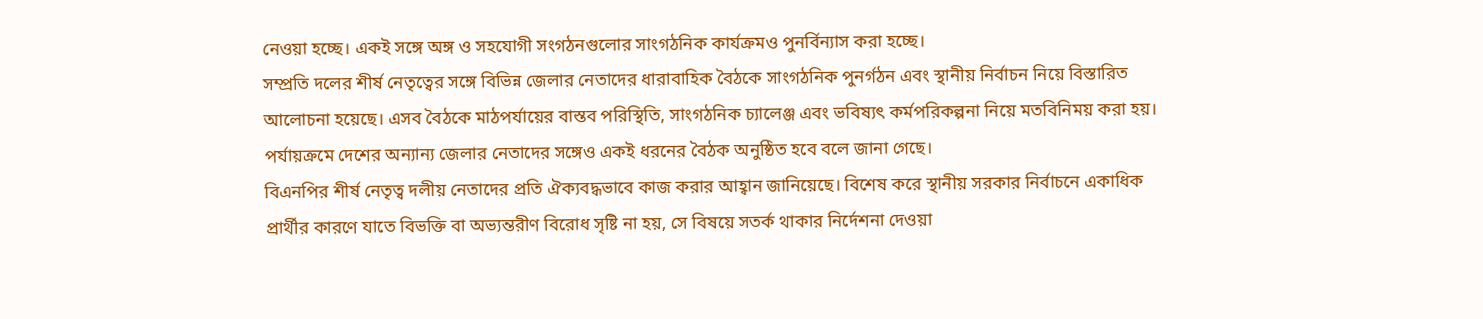নেওয়া হচ্ছে। একই সঙ্গে অঙ্গ ও সহযোগী সংগঠনগুলোর সাংগঠনিক কার্যক্রমও পুনর্বিন্যাস করা হচ্ছে।
সম্প্রতি দলের শীর্ষ নেতৃত্বের সঙ্গে বিভিন্ন জেলার নেতাদের ধারাবাহিক বৈঠকে সাংগঠনিক পুনর্গঠন এবং স্থানীয় নির্বাচন নিয়ে বিস্তারিত আলোচনা হয়েছে। এসব বৈঠকে মাঠপর্যায়ের বাস্তব পরিস্থিতি, সাংগঠনিক চ্যালেঞ্জ এবং ভবিষ্যৎ কর্মপরিকল্পনা নিয়ে মতবিনিময় করা হয়। পর্যায়ক্রমে দেশের অন্যান্য জেলার নেতাদের সঙ্গেও একই ধরনের বৈঠক অনুষ্ঠিত হবে বলে জানা গেছে।
বিএনপির শীর্ষ নেতৃত্ব দলীয় নেতাদের প্রতি ঐক্যবদ্ধভাবে কাজ করার আহ্বান জানিয়েছে। বিশেষ করে স্থানীয় সরকার নির্বাচনে একাধিক প্রার্থীর কারণে যাতে বিভক্তি বা অভ্যন্তরীণ বিরোধ সৃষ্টি না হয়, সে বিষয়ে সতর্ক থাকার নির্দেশনা দেওয়া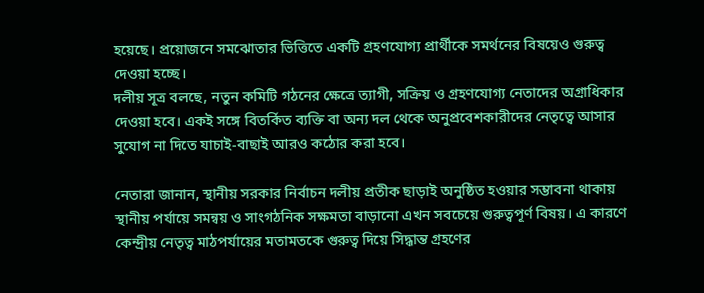হয়েছে। প্রয়োজনে সমঝোতার ভিত্তিতে একটি গ্রহণযোগ্য প্রার্থীকে সমর্থনের বিষয়েও গুরুত্ব দেওয়া হচ্ছে।
দলীয় সূত্র বলছে, নতুন কমিটি গঠনের ক্ষেত্রে ত্যাগী, সক্রিয় ও গ্রহণযোগ্য নেতাদের অগ্রাধিকার দেওয়া হবে। একই সঙ্গে বিতর্কিত ব্যক্তি বা অন্য দল থেকে অনুপ্রবেশকারীদের নেতৃত্বে আসার সুযোগ না দিতে যাচাই-বাছাই আরও কঠোর করা হবে।

নেতারা জানান, স্থানীয় সরকার নির্বাচন দলীয় প্রতীক ছাড়াই অনুষ্ঠিত হওয়ার সম্ভাবনা থাকায় স্থানীয় পর্যায়ে সমন্বয় ও সাংগঠনিক সক্ষমতা বাড়ানো এখন সবচেয়ে গুরুত্বপূর্ণ বিষয়। এ কারণে কেন্দ্রীয় নেতৃত্ব মাঠপর্যায়ের মতামতকে গুরুত্ব দিয়ে সিদ্ধান্ত গ্রহণের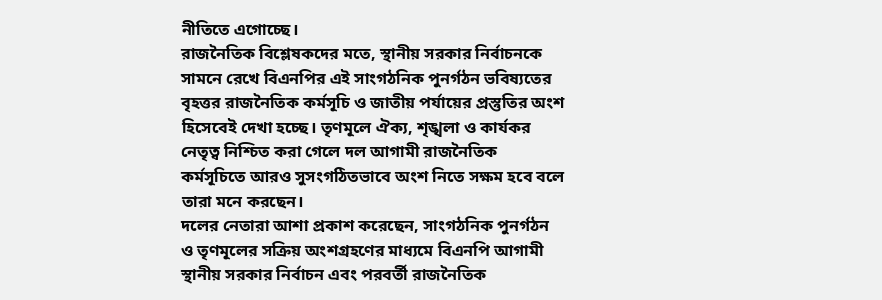নীতিতে এগোচ্ছে।
রাজনৈতিক বিশ্লেষকদের মতে, স্থানীয় সরকার নির্বাচনকে সামনে রেখে বিএনপির এই সাংগঠনিক পুনর্গঠন ভবিষ্যতের বৃহত্তর রাজনৈতিক কর্মসূচি ও জাতীয় পর্যায়ের প্রস্তুতির অংশ হিসেবেই দেখা হচ্ছে। তৃণমূলে ঐক্য, শৃঙ্খলা ও কার্যকর নেতৃত্ব নিশ্চিত করা গেলে দল আগামী রাজনৈতিক কর্মসূচিতে আরও সুসংগঠিতভাবে অংশ নিতে সক্ষম হবে বলে তারা মনে করছেন।
দলের নেতারা আশা প্রকাশ করেছেন, সাংগঠনিক পুনর্গঠন ও তৃণমূলের সক্রিয় অংশগ্রহণের মাধ্যমে বিএনপি আগামী স্থানীয় সরকার নির্বাচন এবং পরবর্তী রাজনৈতিক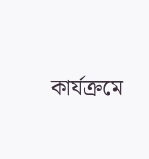কার্যক্রমে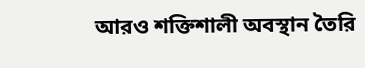আরও শক্তিশালী অবস্থান তৈরি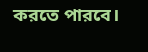করতে পারবে।